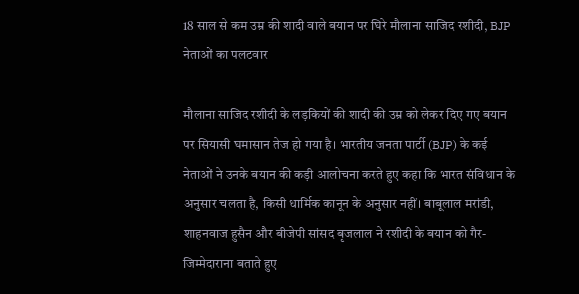18 साल से कम उम्र की शादी वाले बयान पर घिरे मौलाना साजिद रशीदी, BJP नेताओं का पलटवार

मौलाना साजिद रशीदी के लड़कियों की शादी की उम्र को लेकर दिए गए बयान पर सियासी घमासान तेज हो गया है। भारतीय जनता पार्टी (BJP) के कई नेताओं ने उनके बयान की कड़ी आलोचना करते हुए कहा कि भारत संविधान के अनुसार चलता है, किसी धार्मिक कानून के अनुसार नहीं। बाबूलाल मरांडी, शाहनवाज हुसैन और बीजेपी सांसद बृजलाल ने रशीदी के बयान को गैर-जिम्मेदाराना बताते हुए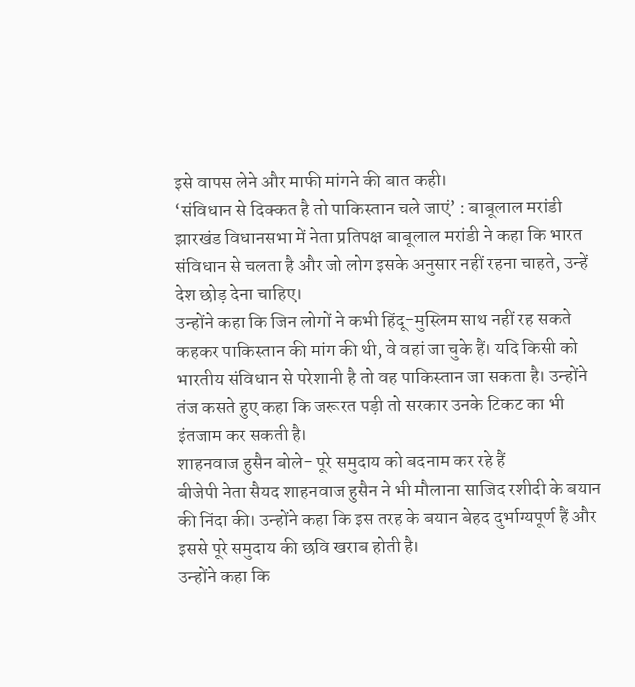इसे वापस लेने और माफी मांगने की बात कही।
‘संविधान से दिक्कत है तो पाकिस्तान चले जाएं’ : बाबूलाल मरांडी
झारखंड विधानसभा में नेता प्रतिपक्ष बाबूलाल मरांडी ने कहा कि भारत संविधान से चलता है और जो लोग इसके अनुसार नहीं रहना चाहते, उन्हें देश छोड़ देना चाहिए।
उन्होंने कहा कि जिन लोगों ने कभी हिंदू-मुस्लिम साथ नहीं रह सकते कहकर पाकिस्तान की मांग की थी, वे वहां जा चुके हैं। यदि किसी को भारतीय संविधान से परेशानी है तो वह पाकिस्तान जा सकता है। उन्होंने तंज कसते हुए कहा कि जरूरत पड़ी तो सरकार उनके टिकट का भी इंतजाम कर सकती है।
शाहनवाज हुसैन बोले- पूरे समुदाय को बदनाम कर रहे हैं
बीजेपी नेता सैयद शाहनवाज हुसैन ने भी मौलाना साजिद रशीदी के बयान की निंदा की। उन्होंने कहा कि इस तरह के बयान बेहद दुर्भाग्यपूर्ण हैं और इससे पूरे समुदाय की छवि खराब होती है।
उन्होंने कहा कि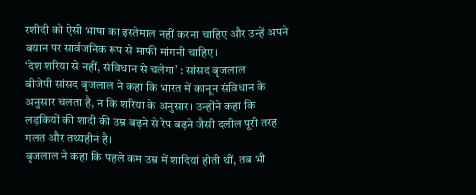रशीदी को ऐसी भाषा का इस्तेमाल नहीं करना चाहिए और उन्हें अपने बयान पर सार्वजनिक रूप से माफी मांगनी चाहिए।
‘देश शरिया से नहीं, संविधान से चलेगा’ : सांसद बृजलाल
बीजेपी सांसद बृजलाल ने कहा कि भारत में कानून संविधान के अनुसार चलता है, न कि शरिया के अनुसार। उन्होंने कहा कि लड़कियों की शादी की उम्र बढ़ने से रेप बढ़ने जैसी दलील पूरी तरह गलत और तथ्यहीन है।
बृजलाल ने कहा कि पहले कम उम्र में शादियां होती थीं, तब भी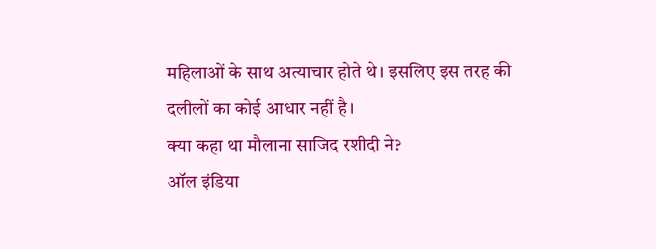महिलाओं के साथ अत्याचार होते थे। इसलिए इस तरह की दलीलों का कोई आधार नहीं है।
क्या कहा था मौलाना साजिद रशीदी ने?
ऑल इंडिया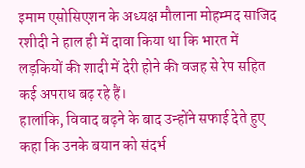इमाम एसोसिएशन के अध्यक्ष मौलाना मोहम्मद साजिद रशीदी ने हाल ही में दावा किया था कि भारत में लड़कियों की शादी में देरी होने की वजह से रेप सहित कई अपराध बढ़ रहे हैं।
हालांकि, विवाद बढ़ने के बाद उन्होंने सफाई देते हुए कहा कि उनके बयान को संदर्भ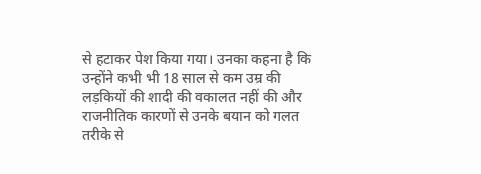से हटाकर पेश किया गया। उनका कहना है कि उन्होंने कभी भी 18 साल से कम उम्र की लड़कियों की शादी की वकालत नहीं की और राजनीतिक कारणों से उनके बयान को गलत तरीके से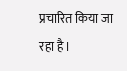प्रचारित किया जा रहा है।